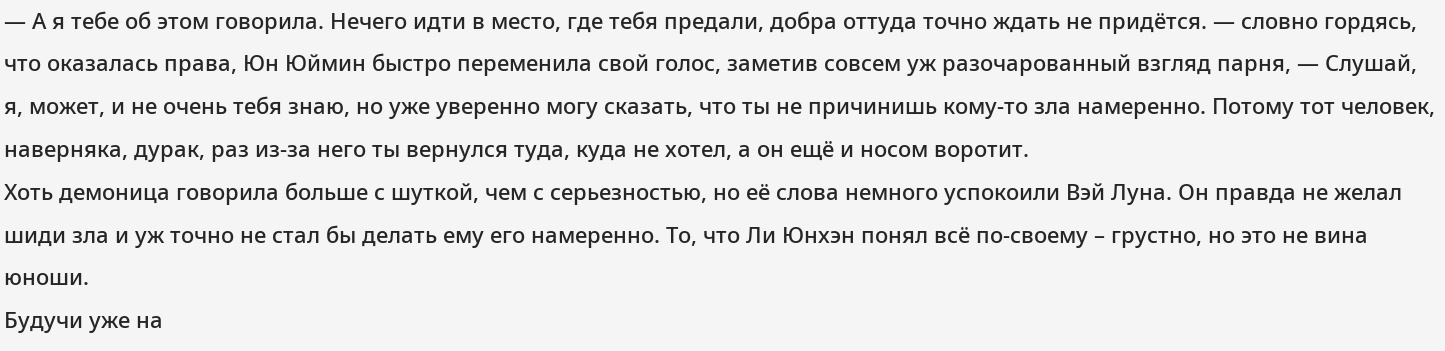— А я тебе об этом говорила. Нечего идти в место, где тебя предали, добра оттуда точно ждать не придётся. — словно гордясь, что оказалась права, Юн Юймин быстро переменила свой голос, заметив совсем уж разочарованный взгляд парня, — Слушай, я, может, и не очень тебя знаю, но уже уверенно могу сказать, что ты не причинишь кому-то зла намеренно. Потому тот человек, наверняка, дурак, раз из-за него ты вернулся туда, куда не хотел, а он ещё и носом воротит.
Хоть демоница говорила больше с шуткой, чем с серьезностью, но её слова немного успокоили Вэй Луна. Он правда не желал шиди зла и уж точно не стал бы делать ему его намеренно. То, что Ли Юнхэн понял всё по-своему – грустно, но это не вина юноши.
Будучи уже на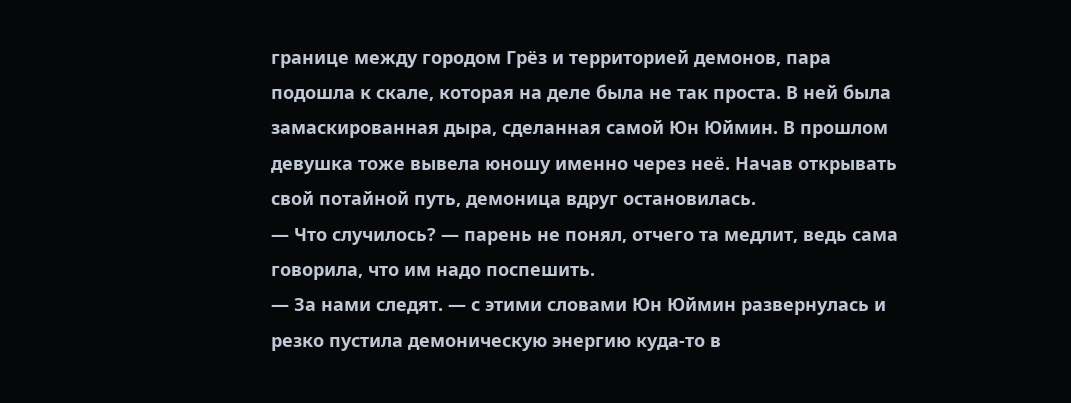границе между городом Грёз и территорией демонов, пара подошла к скале, которая на деле была не так проста. В ней была замаскированная дыра, сделанная самой Юн Юймин. В прошлом девушка тоже вывела юношу именно через неё. Начав открывать свой потайной путь, демоница вдруг остановилась.
— Что случилось? — парень не понял, отчего та медлит, ведь сама говорила, что им надо поспешить.
— За нами следят. — с этими словами Юн Юймин развернулась и резко пустила демоническую энергию куда-то в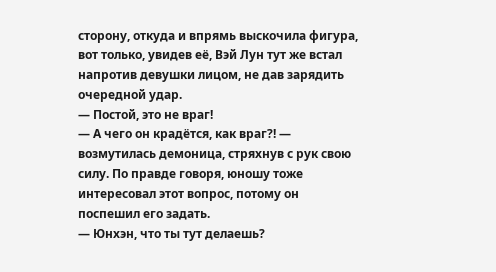сторону, откуда и впрямь выскочила фигура, вот только, увидев её, Вэй Лун тут же встал напротив девушки лицом, не дав зарядить очередной удар.
— Постой, это не враг!
— А чего он крадётся, как враг?! — возмутилась демоница, стряхнув с рук свою силу. По правде говоря, юношу тоже интересовал этот вопрос, потому он поспешил его задать.
— Юнхэн, что ты тут делаешь?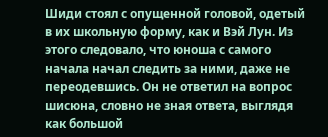Шиди стоял с опущенной головой, одетый в их школьную форму, как и Вэй Лун. Из этого следовало, что юноша с самого начала начал следить за ними, даже не переодевшись. Он не ответил на вопрос шисюна, словно не зная ответа, выглядя как большой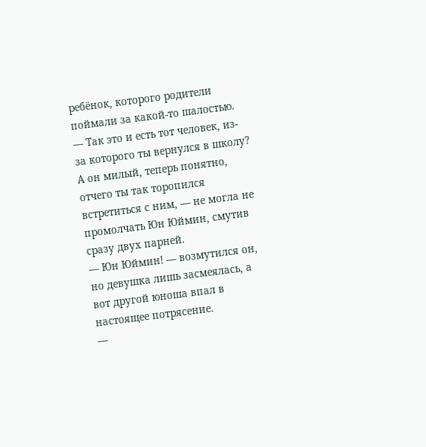ребёнок, которого родители поймали за какой-то шалостью.
— Так это и есть тот человек, из-за которого ты вернулся в школу? А он милый, теперь понятно, отчего ты так торопился встретиться с ним, — не могла не промолчать Юн Юймин, смутив сразу двух парней.
— Юн Юймин! — возмутился он, но девушка лишь засмеялась, а вот другой юноша впал в настоящее потрясение.
—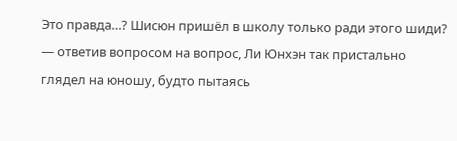Это правда…? Шисюн пришёл в школу только ради этого шиди? — ответив вопросом на вопрос, Ли Юнхэн так пристально глядел на юношу, будто пытаясь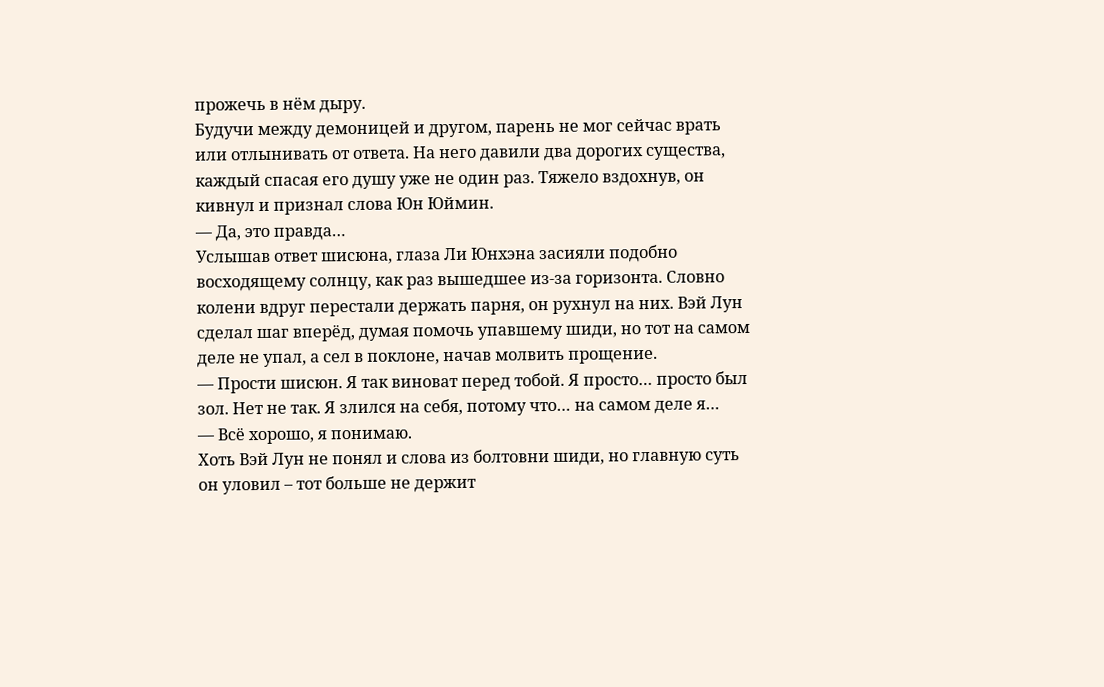прожечь в нём дыру.
Будучи между демоницей и другом, парень не мог сейчас врать или отлынивать от ответа. На него давили два дорогих существа, каждый спасая его душу уже не один раз. Тяжело вздохнув, он кивнул и признал слова Юн Юймин.
— Да, это правда…
Услышав ответ шисюна, глаза Ли Юнхэна засияли подобно восходящему солнцу, как раз вышедшее из-за горизонта. Словно колени вдруг перестали держать парня, он рухнул на них. Вэй Лун сделал шаг вперёд, думая помочь упавшему шиди, но тот на самом деле не упал, а сел в поклоне, начав молвить прощение.
— Прости шисюн. Я так виноват перед тобой. Я просто… просто был зол. Нет не так. Я злился на себя, потому что… на самом деле я…
— Всё хорошо, я понимаю.
Хоть Вэй Лун не понял и слова из болтовни шиди, но главную суть он уловил – тот больше не держит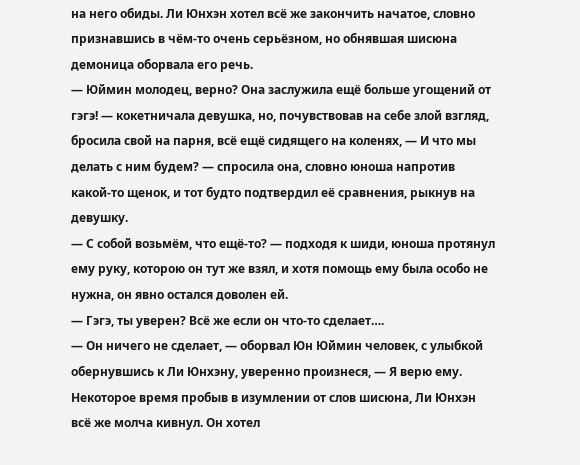на него обиды. Ли Юнхэн хотел всё же закончить начатое, словно признавшись в чём-то очень серьёзном, но обнявшая шисюна демоница оборвала его речь.
— Юймин молодец, верно? Она заслужила ещё больше угощений от гэгэ! — кокетничала девушка, но, почувствовав на себе злой взгляд, бросила свой на парня, всё ещё сидящего на коленях, — И что мы делать с ним будем? — спросила она, словно юноша напротив какой-то щенок, и тот будто подтвердил её сравнения, рыкнув на девушку.
— С собой возьмём, что ещё-то? — подходя к шиди, юноша протянул ему руку, которою он тут же взял, и хотя помощь ему была особо не нужна, он явно остался доволен ей.
— Гэгэ, ты уверен? Всё же если он что-то сделает….
— Он ничего не сделает, — оборвал Юн Юймин человек, с улыбкой обернувшись к Ли Юнхэну, уверенно произнеся, — Я верю ему.
Некоторое время пробыв в изумлении от слов шисюна, Ли Юнхэн всё же молча кивнул. Он хотел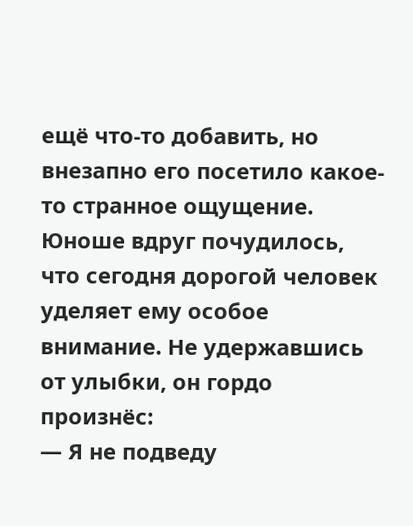ещё что-то добавить, но внезапно его посетило какое-то странное ощущение. Юноше вдруг почудилось, что сегодня дорогой человек уделяет ему особое внимание. Не удержавшись от улыбки, он гордо произнёс:
— Я не подведу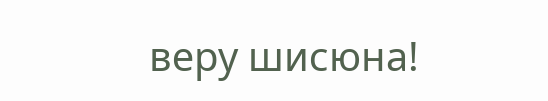веру шисюна!